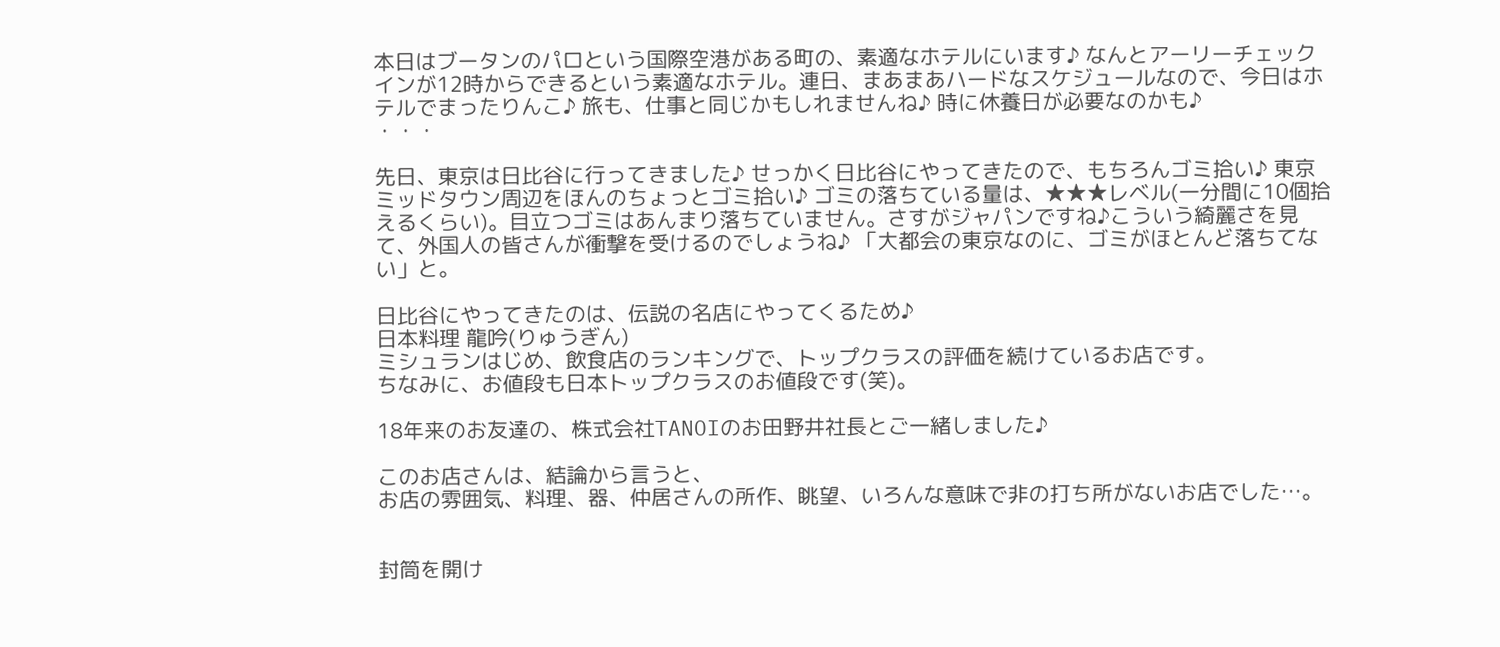本日はブータンのパロという国際空港がある町の、素適なホテルにいます♪ なんとアーリーチェックインが12時からできるという素適なホテル。連日、まあまあハードなスケジュールなので、今日はホテルでまったりんこ♪ 旅も、仕事と同じかもしれませんね♪ 時に休養日が必要なのかも♪
・・・

先日、東京は日比谷に行ってきました♪ せっかく日比谷にやってきたので、もちろんゴミ拾い♪ 東京ミッドタウン周辺をほんのちょっとゴミ拾い♪ ゴミの落ちている量は、★★★レベル(一分間に10個拾えるくらい)。目立つゴミはあんまり落ちていません。さすがジャパンですね♪こういう綺麗さを見て、外国人の皆さんが衝撃を受けるのでしょうね♪ 「大都会の東京なのに、ゴミがほとんど落ちてない」と。

日比谷にやってきたのは、伝説の名店にやってくるため♪
日本料理 龍吟(りゅうぎん)
ミシュランはじめ、飲食店のランキングで、トップクラスの評価を続けているお店です。
ちなみに、お値段も日本トップクラスのお値段です(笑)。

18年来のお友達の、株式会社TANOIのお田野井社長とご一緒しました♪

このお店さんは、結論から言うと、
お店の雰囲気、料理、器、仲居さんの所作、眺望、いろんな意味で非の打ち所がないお店でした…。


封筒を開け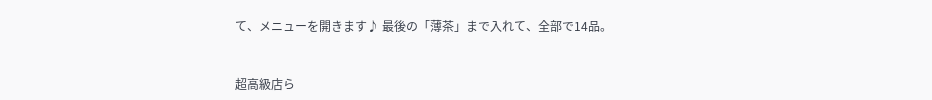て、メニューを開きます♪ 最後の「薄茶」まで入れて、全部で14品。


超高級店ら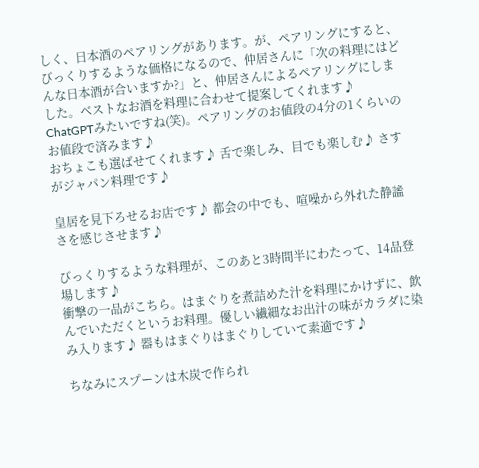しく、日本酒のペアリングがあります。が、ペアリングにすると、びっくりするような価格になるので、仲居さんに「次の料理にはどんな日本酒が合いますか?」と、仲居さんによるペアリングにしました。ベストなお酒を料理に合わせて提案してくれます♪ ChatGPTみたいですね(笑)。ペアリングのお値段の4分の1くらいのお値段で済みます♪
おちょこも選ばせてくれます♪ 舌で楽しみ、目でも楽しむ♪ さすがジャパン料理です♪

皇居を見下ろせるお店です♪ 都会の中でも、喧噪から外れた静謐さを感じさせます♪

びっくりするような料理が、このあと3時間半にわたって、14品登場します♪
衝撃の一品がこちら。はまぐりを煮詰めた汁を料理にかけずに、飲んでいただくというお料理。優しい繊細なお出汁の味がカラダに染み入ります♪ 器もはまぐりはまぐりしていて素適です♪

ちなみにスプーンは木炭で作られ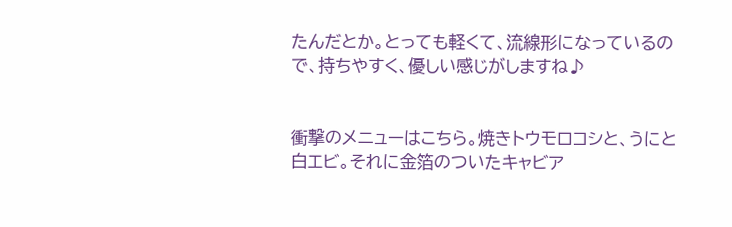たんだとか。とっても軽くて、流線形になっているので、持ちやすく、優しい感じがしますね♪


衝撃のメニューはこちら。焼きトウモロコシと、うにと白エビ。それに金箔のついたキャビア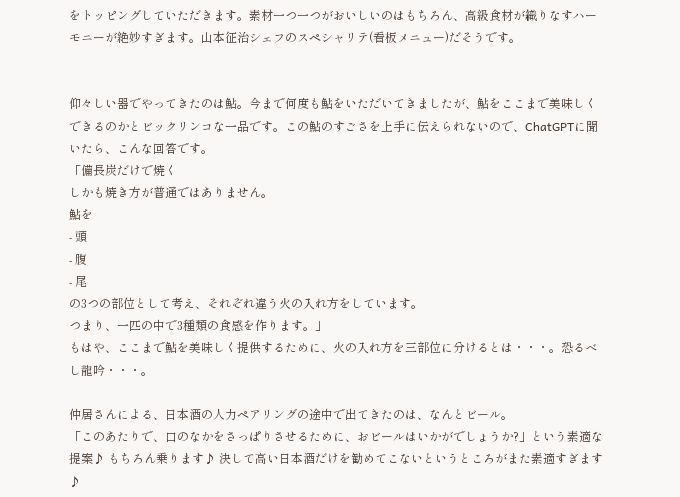をトッピングしていただきます。素材一つ一つがおいしいのはもちろん、高級食材が織りなすハーモニーが絶妙すぎます。山本征治シェフのスペシャリテ(看板メニュー)だそうです。


仰々しい器でやってきたのは鮎。今まで何度も鮎をいただいてきましたが、鮎をここまで美味しくできるのかとビックリンコな一品です。この鮎のすごさを上手に伝えられないので、ChatGPTに聞いたら、こんな回答です。
「備長炭だけで焼く
しかも焼き方が普通ではありません。
鮎を
- 頭
- 腹
- 尾
の3つの部位として考え、それぞれ違う火の入れ方をしています。
つまり、一匹の中で3種類の食感を作ります。」
もはや、ここまで鮎を美味しく提供するために、火の入れ方を三部位に分けるとは・・・。恐るべし龍吟・・・。

仲居さんによる、日本酒の人力ペアリングの途中で出てきたのは、なんとビール。
「このあたりで、口のなかをさっぱりさせるために、おビールはいかがでしょうか?」という素適な提案♪ もちろん乗ります♪ 決して高い日本酒だけを勧めてこないというところがまた素適すぎます♪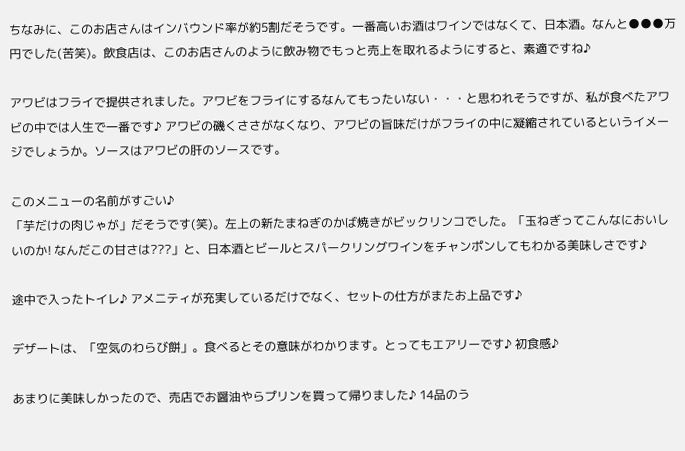ちなみに、このお店さんはインバウンド率が約5割だそうです。一番高いお酒はワインではなくて、日本酒。なんと●●●万円でした(苦笑)。飲食店は、このお店さんのように飲み物でもっと売上を取れるようにすると、素適ですね♪

アワビはフライで提供されました。アワビをフライにするなんてもったいない・・・と思われそうですが、私が食べたアワビの中では人生で一番です♪ アワビの磯くささがなくなり、アワビの旨味だけがフライの中に凝縮されているというイメージでしょうか。ソースはアワビの肝のソースです。

このメニューの名前がすごい♪
「芋だけの肉じゃが」だそうです(笑)。左上の新たまねぎのかば焼きがビックリンコでした。「玉ねぎってこんなにおいしいのか! なんだこの甘さは???」と、日本酒とビールとスパークリングワインをチャンポンしてもわかる美味しさです♪

途中で入ったトイレ♪ アメニティが充実しているだけでなく、セットの仕方がまたお上品です♪

デザートは、「空気のわらび餅」。食べるとその意味がわかります。とってもエアリーです♪ 初食感♪

あまりに美味しかったので、売店でお醤油やらプリンを買って帰りました♪ 14品のう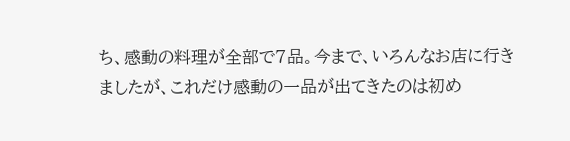ち、感動の料理が全部で7品。今まで、いろんなお店に行きましたが、これだけ感動の一品が出てきたのは初め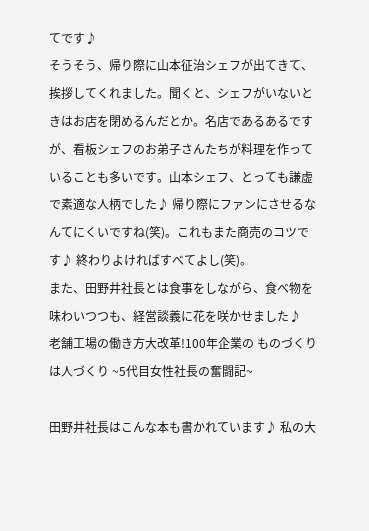てです♪
そうそう、帰り際に山本征治シェフが出てきて、挨拶してくれました。聞くと、シェフがいないときはお店を閉めるんだとか。名店であるあるですが、看板シェフのお弟子さんたちが料理を作っていることも多いです。山本シェフ、とっても謙虚で素適な人柄でした♪ 帰り際にファンにさせるなんてにくいですね(笑)。これもまた商売のコツです♪ 終わりよければすべてよし(笑)。
また、田野井社長とは食事をしながら、食べ物を味わいつつも、経営談義に花を咲かせました♪
老舗工場の働き方大改革!100年企業の ものづくりは人づくり ~5代目女性社長の奮闘記~

田野井社長はこんな本も書かれています♪ 私の大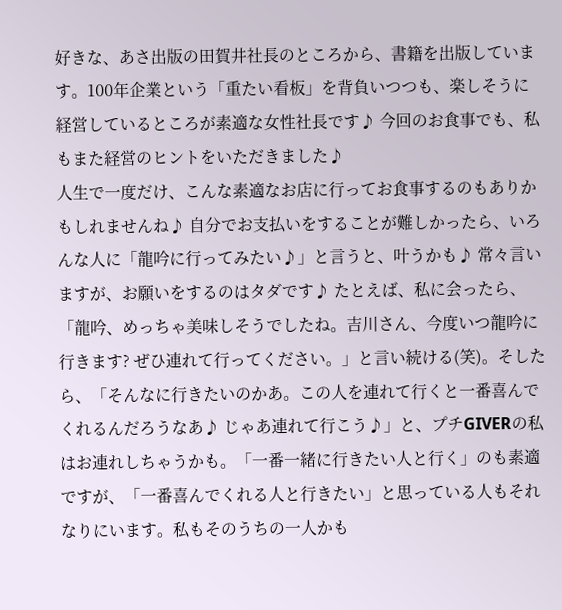好きな、あさ出版の田賀井社長のところから、書籍を出版しています。100年企業という「重たい看板」を背負いつつも、楽しそうに経営しているところが素適な女性社長です♪ 今回のお食事でも、私もまた経営のヒントをいただきました♪
人生で一度だけ、こんな素適なお店に行ってお食事するのもありかもしれませんね♪ 自分でお支払いをすることが難しかったら、いろんな人に「龍吟に行ってみたい♪」と言うと、叶うかも♪ 常々言いますが、お願いをするのはタダです♪ たとえば、私に会ったら、「龍吟、めっちゃ美味しそうでしたね。吉川さん、今度いつ龍吟に行きます? ぜひ連れて行ってください。」と言い続ける(笑)。そしたら、「そんなに行きたいのかあ。この人を連れて行くと一番喜んでくれるんだろうなあ♪ じゃあ連れて行こう♪」と、プチGIVERの私はお連れしちゃうかも。「一番一緒に行きたい人と行く」のも素適ですが、「一番喜んでくれる人と行きたい」と思っている人もそれなりにいます。私もそのうちの一人かも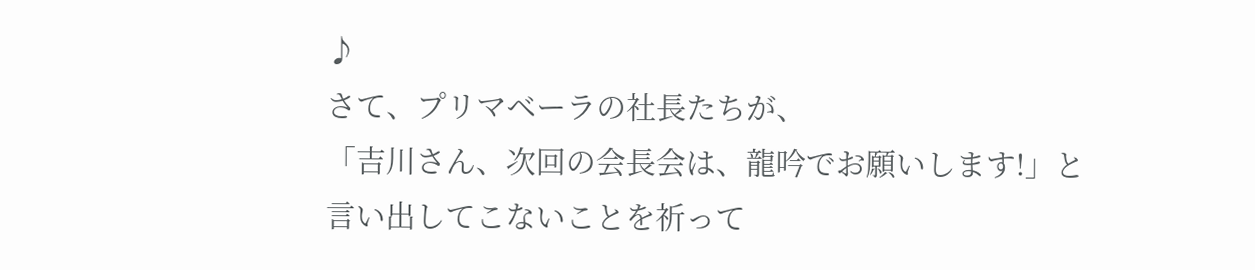♪
さて、プリマベーラの社長たちが、
「吉川さん、次回の会長会は、龍吟でお願いします!」と言い出してこないことを祈って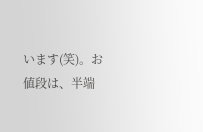います(笑)。お値段は、半端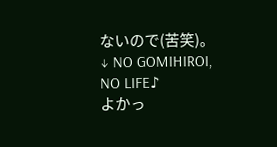ないので(苦笑)。
↓ NO GOMIHIROI, NO LIFE♪
よかっ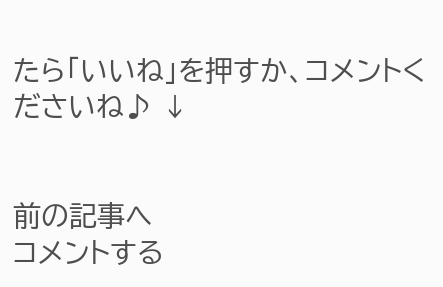たら「いいね」を押すか、コメントくださいね♪ ↓


前の記事へ
コメントする